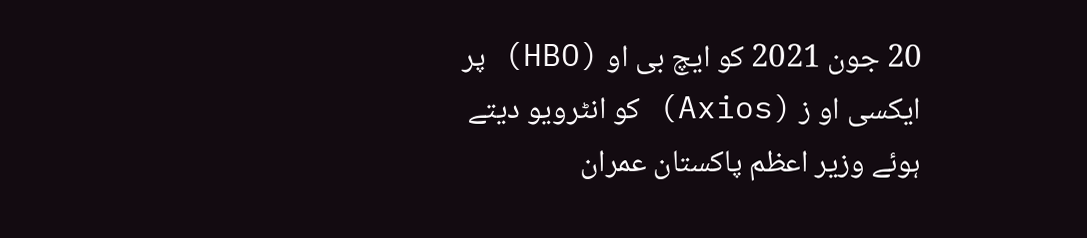20 جون 2021 کو ایچ بی او (HBO) پر ایکسی او ز (Axios) کو انٹرویو دیتے
ہوئے وزیر اعظم پاکستان عمران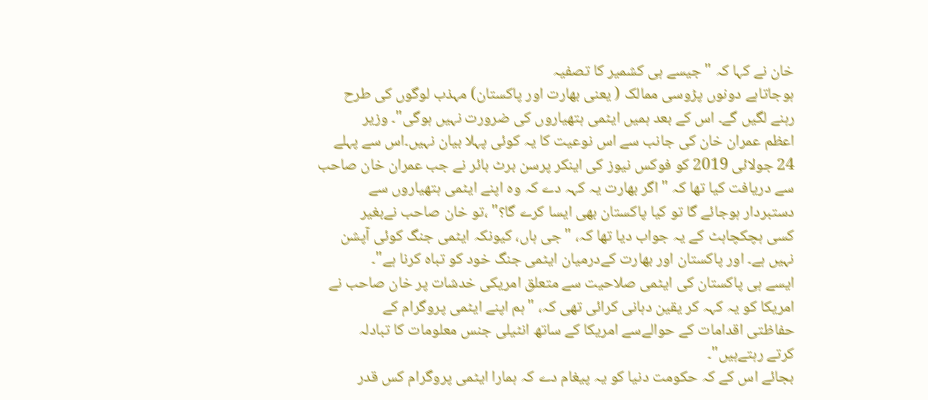خان نے کہا کہ "جیسے ہی کشمیر کا تصفیہ
ہوجاتاہے دونوں پڑوسی ممالک ( یعنی بھارت اور پاکستان) مہذب لوگوں کی طرح
رہنے لگیں گے۔ اس کے بعد ہمیں ایٹمی ہتھیاروں کی ضرورت نہیں ہوگی"۔ وزیر
اعظم عمران خان کی جانب سے اس نوعیت کا یہ کوئی پہلا بیان نہیں۔اس سے پہلے
24 جولائی 2019 کو فوکس نیوز کی اینکر پرسن برٹ بائر نے جب عمران خان صاحب
سے دریافت کیا تھا کہ "اگر بھارت یہ کہہ دے کہ وہ اپنے ایٹمی ہتھیاروں سے
دستبردار ہوجائے گا تو کیا پاکستان بھی ایسا کرے گا؟" ،تو خان صاحب نےبغیر
کسی ہچکچاہٹ کے یہ جواب دیا تھا کہ، "جی ہاں، کیونکہ ایٹمی جنگ کوئی آپشن
نہیں ہے۔ اور پاکستان اور بھارت کےدرمیان ایٹمی جنگ خود کو تباہ کرنا ہے"۔
ایسے ہی پاکستان کی ایٹمی صلاحیت سے متعلق امریکی خدشات پر خان صاحب نے
امریکا کو یہ کہہ کر یقین دہانی کرائی تھی کہ، "ہم اپنے ایٹمی پروگرام کے
حفاظتی اقدامات کے حوالےسے امریکا کے ساتھ انٹیلی جنس معلومات کا تبادلہ
کرتے رہتےہیں"۔
بجائے اس کے کہ حکومت دنیا کو یہ پیغام دے کہ ہمارا ایٹمی پروگرام کس قدر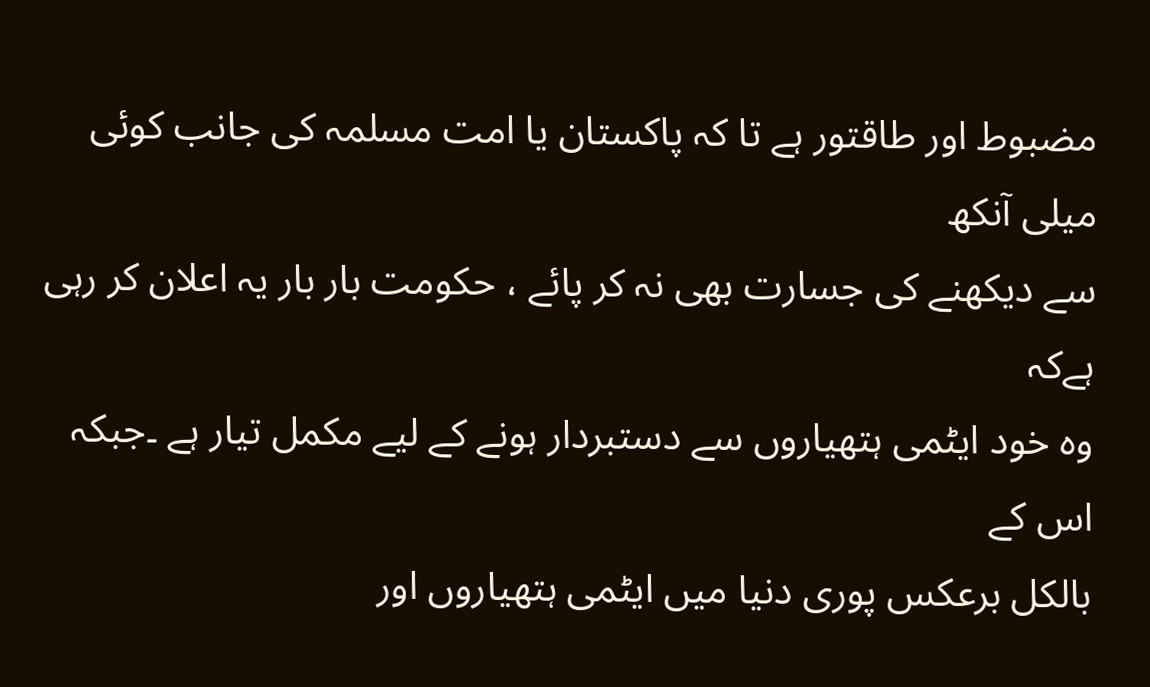مضبوط اور طاقتور ہے تا کہ پاکستان یا امت مسلمہ کی جانب کوئی میلی آنکھ
سے دیکھنے کی جسارت بھی نہ کر پائے ، حکومت بار بار یہ اعلان کر رہی ہےکہ
وہ خود ایٹمی ہتھیاروں سے دستبردار ہونے کے لیے مکمل تیار ہے ۔جبکہ اس کے
بالکل برعکس پوری دنیا میں ایٹمی ہتھیاروں اور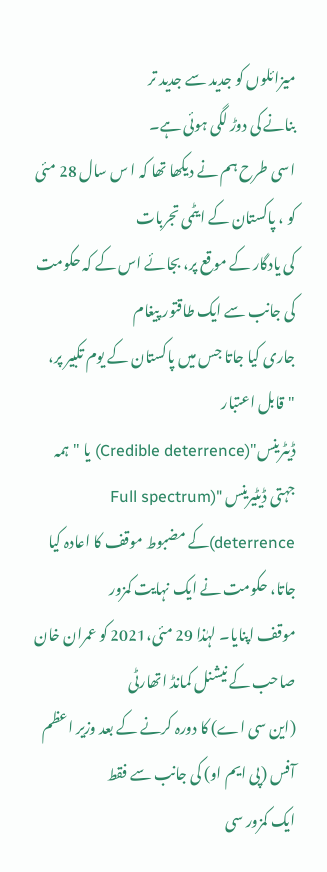میزائلوں کو جدید سے جدید تر
بنانے کی دوڑ لگی ہوئی ہے۔
اسی طرح ہم نے دیکھا تھا کہ ا س سال 28 مئی کو ، پاکستان کے ایٹمی تجربات
کی یادگار کے موقع پر، بجائے اس کے کہ حکومت کی جانب سے ایک طاقتور پیغام
جاری کیا جاتا جس میں پاکستان کے یوم تکبیر پر، "قابل اعتبار
ڈیٹرینس"(Credible deterrence) یا "ہمہ جہتی ڈیٹیرینس "(Full spectrum
deterrence)کے مضبوط موقف کا اعادہ کیا جاتا، حکومت نے ایک نہایت کمزور
موقف اپنایا۔ لہٰذا 29 مئی،2021 کو عمران خان صاحب کے نیشنل کمانڈ اتھارٹی
(این سی اے) کا دورہ کرنے کے بعد وزیر اعظم آفس (پی ایم او) کی جانب سے فقط
ایک کمزور سی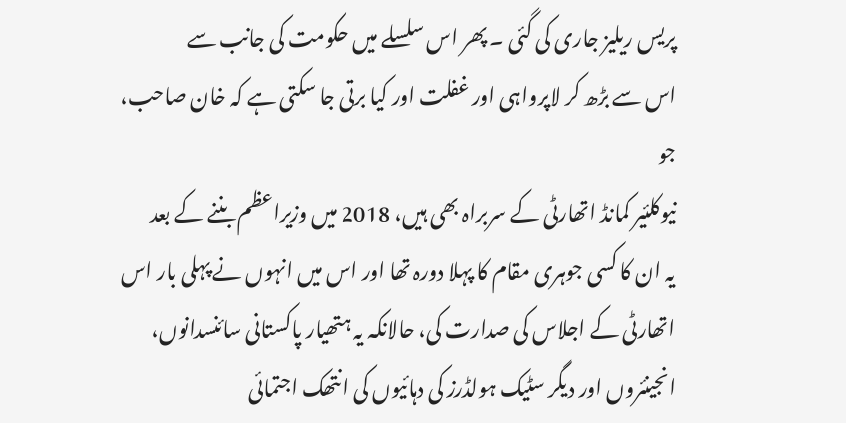پریس ریلیز جاری کی گئی ۔ پھر اس سلسلے میں حکومت کی جانب سے
اس سے بڑھ کر لاپرواہی اور غفلت اور کیا برتی جا سکتی ہے کہ خان صاحب، جو
نیوکلئیر کمانڈ اتھارٹی کے سربراہ بھی ہیں، 2018 میں وزیراعظم بننے کے بعد
یہ ان کا کسی جوہری مقام کا پہلا دورہ تھا اور اس میں انہوں نے پہلی بار اس
اتھارٹی کے اجلاس کی صدارت کی، حالانکہ یہ ہتھیار پاکستانی سائنسدانوں،
انجینئروں اور دیگر سٹیک ہولڈرز کی دہائیوں کی انتھک اجتمائی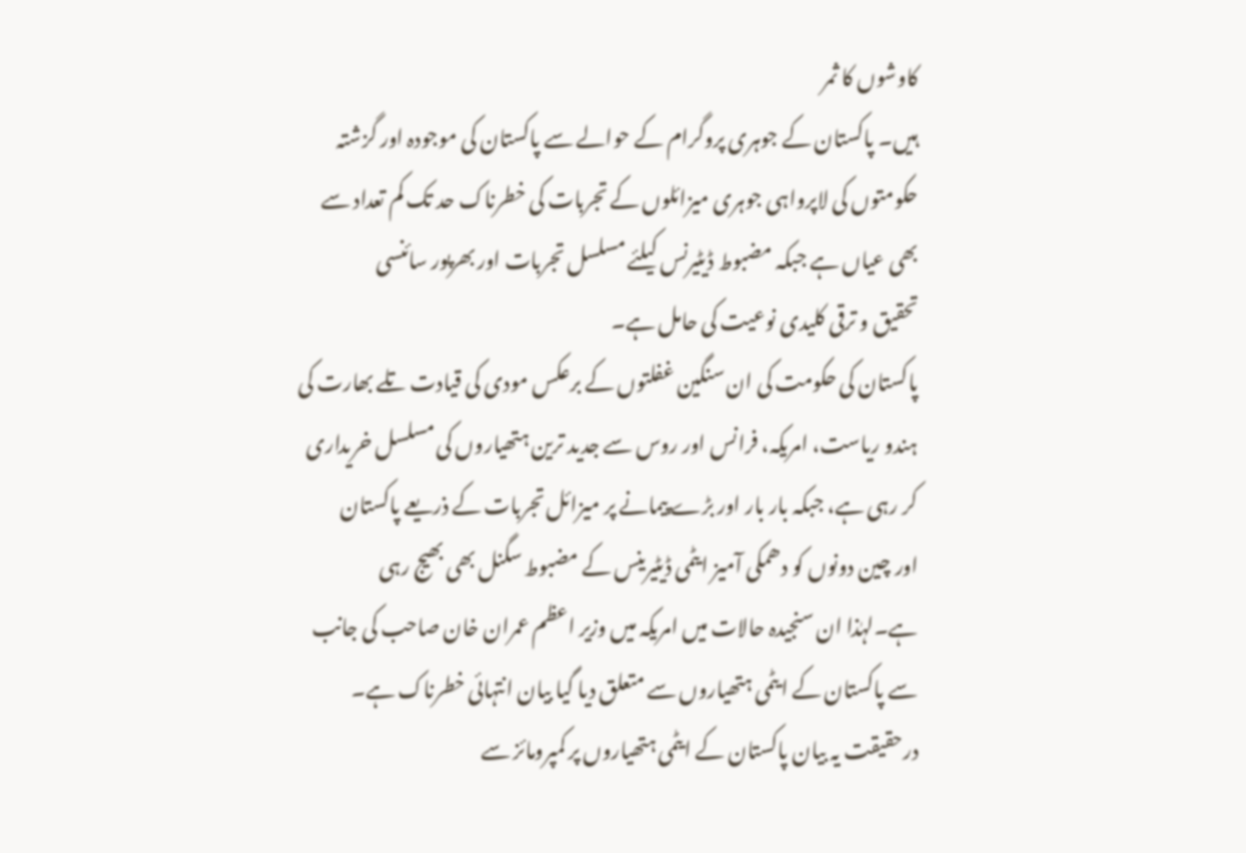کاوشوں کا ثمر
ہیں۔ پاکستان کے جوہری پروگرام کے حوالے سے پاکستان کی موجودہ اور گزشتہ
حکومتوں کی لاپرواہی جوہری میزائلوں کے تجربات کی خطرناک حد تک کم تعداد سے
بھی عیاں ہے جبکہ مضبوط ڈیٹیرنس کیلئے مسلسل تجربات اور بھرپور سائنسی
تحقیق و ترقی کلیدی نوعیت کی حامل ہے۔
پاکستان کی حکومت کی ان سنگین غفلتوں کے برعکس مودی کی قیادت تلے بھارت کی
ہندو ریاست، امریکہ، فرانس اور روس سے جدید ترین ہتھیاروں کی مسلسل خریداری
کر رہی ہے، جبکہ بار بار اور بڑے پیمانے پر میزائل تجربات کے ذریعے پاکستان
اور چین دونوں کو دھمکی آمیز ایٹمی ڈیٹیرینس کے مضبوط سگنل بھی بھیج رہی
ہے۔لہٰذا ان سنجیدہ حالات میں امریکہ میں وزیر اعظم عمران خان صاحب کی جانب
سے پاکستان کے ایٹمی ہتھیاروں سے متعلق دیا گیا بیان انتہائی خطرناک ہے۔
درحقیقت یہ بیان پاکستان کے ایٹمی ہتھیاروں پر کمپرومائز سے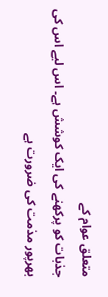متعلق عوام کے
جذبات کو پرکھنے کی ایک کوشش ہے۔ اس لیے اس کی بھرپور مذمت کی ضرورت ہے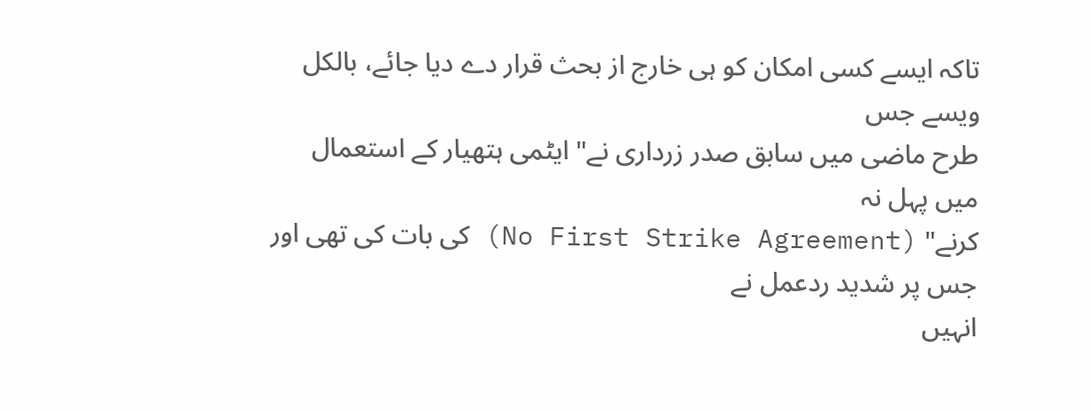تاکہ ایسے کسی امکان کو ہی خارج از بحث قرار دے دیا جائے، بالکل ویسے جس
طرح ماضی میں سابق صدر زرداری نے" ایٹمی ہتھیار کے استعمال میں پہل نہ
کرنے" (No First Strike Agreement) کی بات کی تھی اور جس پر شدید ردعمل نے
انہیں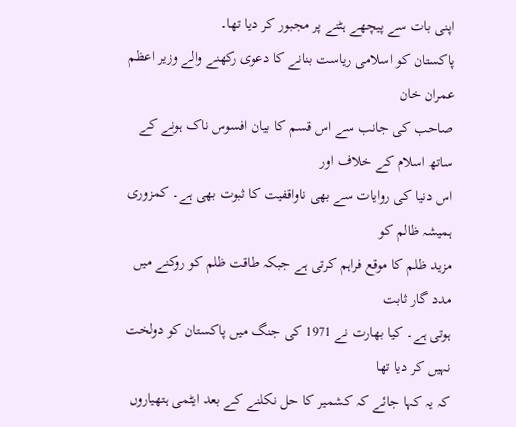اپنی بات سے پیچھے ہٹنے پر مجبور کر دیا تھا۔
پاکستان کو اسلامی ریاست بنانے کا دعوی رکھنے والے وزیر اعظم عمران خان
صاحب کی جانب سے اس قسم کا بیان افسوس ناک ہونے کے ساتھ اسلام کے خلاف اور
اس دنیا کی روایات سے بھی ناواقفیت کا ثبوت بھی ہے۔ کمزوری ہمیشہ ظالم کو
مزید ظلم کا موقع فراہم کرتی ہے جبکہ طاقت ظلم کو روکنے میں مدد گار ثابت
ہوتی ہے۔ کیا بھارت نے 1971 کی جنگ میں پاکستان کو دولخت نہیں کر دیا تھا
کہ یہ کہا جائے کہ کشمیر کا حل نکلنے کے بعد ایٹمی ہتھیاروں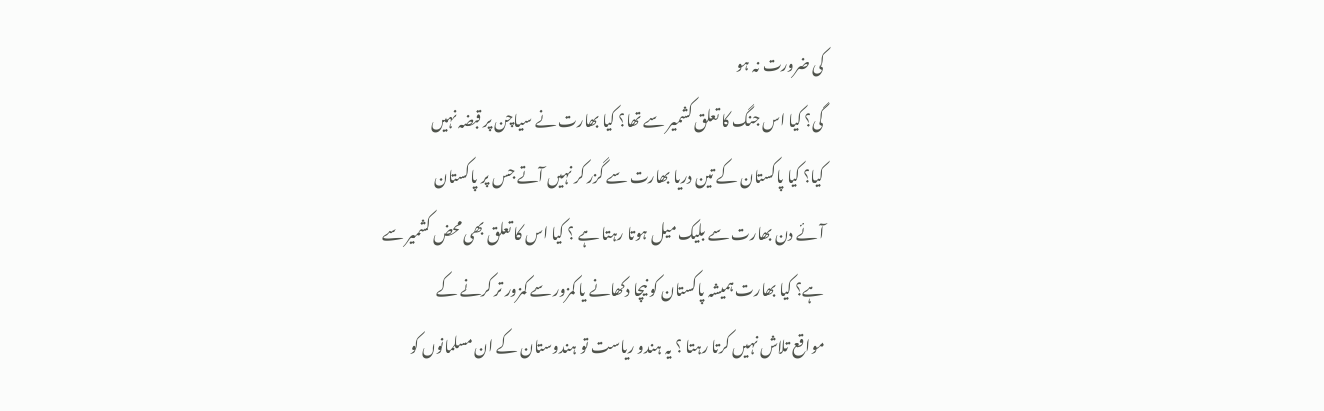کی ضرورت نہ ہو
گی؟ کیا اس جنگ کا تعلق کشمیر سے تھا؟ کیا بھارت نے سیاچن پر قبضہ نہیں
کیا؟ کیا پاکستان کے تین دریا بھارت سے گزر کر نہیں آتے جس پر پاکستان
آئے دن بھارت سے بلیک میل ہوتا رہتا ہے ؟ کیا اس کا تعلق بھی محض کشمیر سے
ہے؟ کیا بھارت ہمیشہ پاکستان کو نیچا دکھانے یا کمزور سے کمزور تر کرنے کے
مواقع تلاش نہیں کرتا رہتا ؟ یہ ہندو ریاست تو ہندوستان کے ان مسلمانوں کو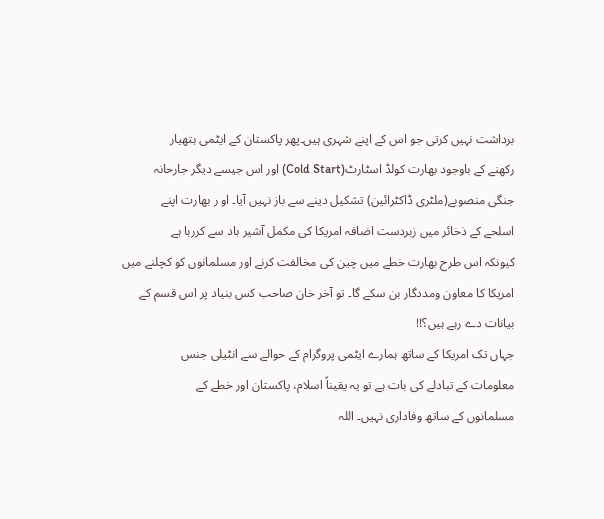برداشت نہیں کرتی جو اس کے اپنے شہری ہیں۔پھر پاکستان کے ایٹمی ہتھیار
رکھنے کے باوجود بھارت کولڈ اسٹارٹ(Cold Start) اور اس جیسے دیگر جارحانہ
جنگی منصوبے(ملٹری ڈاکٹرائین) تشکیل دینے سے باز نہیں آیا۔ او ر بھارت اپنے
اسلحے کے ذخائر میں زبردست اضافہ امریکا کی مکمل آشیر باد سے کررہا ہے
کیونکہ اس طرح بھارت خطے میں چین کی مخالفت کرنے اور مسلمانوں کو کچلنے میں
امریکا کا معاون ومددگار بن سکے گا۔ تو آخر خان صاحب کس بنیاد پر اس قسم کے
بیانات دے رہے ہیں؟!!
جہاں تک امریکا کے ساتھ ہمارے ایٹمی پروگرام کے حوالے سے انٹیلی جنس
معلومات کے تبادلے کی بات ہے تو یہ یقیناً اسلام، پاکستان اور خطے کے
مسلمانوں کے ساتھ وفاداری نہیں۔ اللہ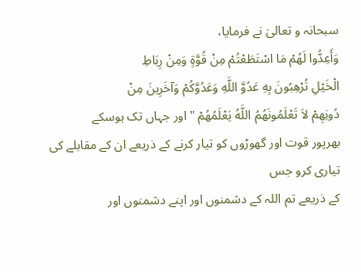سبحانہ و تعالیٰ نے فرمایا،
وَأَعِدُّوا لَهُمْ مَا اسْتَطَعْتُمْ مِنْ قُوَّةٍ وَمِنْ رِبَاطِ
الْخَيْلِ تُرْهِبُونَ بِهِ عَدُوَّ اللَّهِ وَعَدُوَّكُمْ وَآخَرِينَ مِنْ
دُونِهِمْ لاَ تَعْلَمُونَهُمُ اللَّهُ يَعْلَمُهُمْ " اور جہاں تک ہوسکے
بھرپور قوت اور گھوڑوں کو تیار کرنے کے ذریعے ان کے مقابلے کی تیاری کرو جس
کے ذریعے تم اللہ کے دشمنوں اور اپنے دشمنوں اور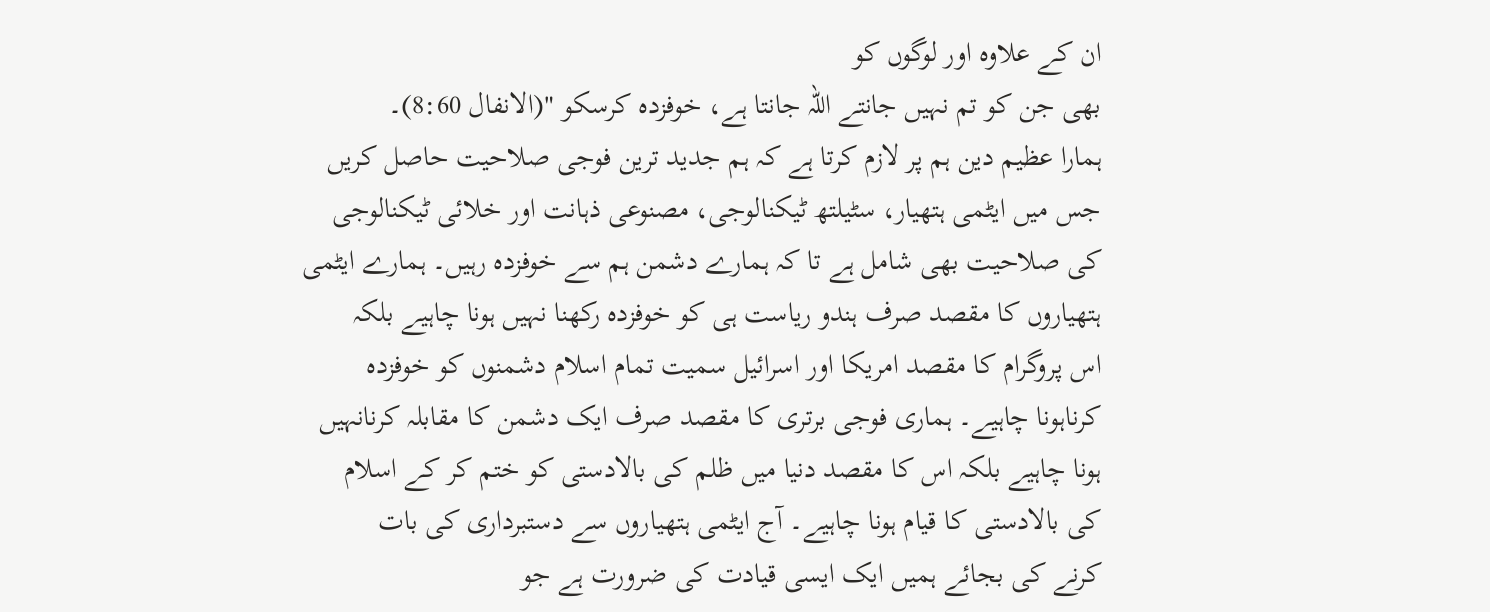ان کے علاوہ اور لوگوں کو
بھی جن کو تم نہیں جانتے اللہ جانتا ہے، خوفزدہ کرسکو "(الانفال 8:60)۔
ہمارا عظیم دین ہم پر لازم کرتا ہے کہ ہم جدید ترین فوجی صلاحیت حاصل کریں
جس میں ایٹمی ہتھیار، سٹیلتھ ٹیکنالوجی، مصنوعی ذہانت اور خلائی ٹیکنالوجی
کی صلاحیت بھی شامل ہے تا کہ ہمارے دشمن ہم سے خوفزدہ رہیں۔ ہمارے ایٹمی
ہتھیاروں کا مقصد صرف ہندو ریاست ہی کو خوفزدہ رکھنا نہیں ہونا چاہیے بلکہ
اس پروگرام کا مقصد امریکا اور اسرائیل سمیت تمام اسلام دشمنوں کو خوفزدہ
کرناہونا چاہیے۔ ہماری فوجی برتری کا مقصد صرف ایک دشمن کا مقابلہ کرنانہیں
ہونا چاہیے بلکہ اس کا مقصد دنیا میں ظلم کی بالادستی کو ختم کر کے اسلام
کی بالادستی کا قیام ہونا چاہیے۔ آج ایٹمی ہتھیاروں سے دستبرداری کی بات
کرنے کی بجائے ہمیں ایک ایسی قیادت کی ضرورت ہے جو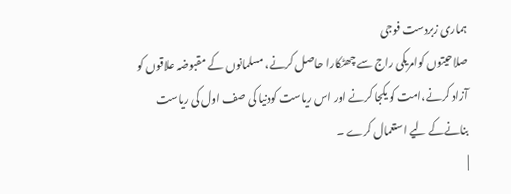ہماری زبردست فوجی
صلاحیتوں کوامریکی راج سے چھٹکارا حاصل کرنے، مسلمانوں کے مقبوضہ علاقوں کو
آزاد کرنے،امت کو یکجا کرنے اور اس ریاست کودنیا کی صف اول کی ریاست
بنانےکے لیے استعمال کرے ۔
|